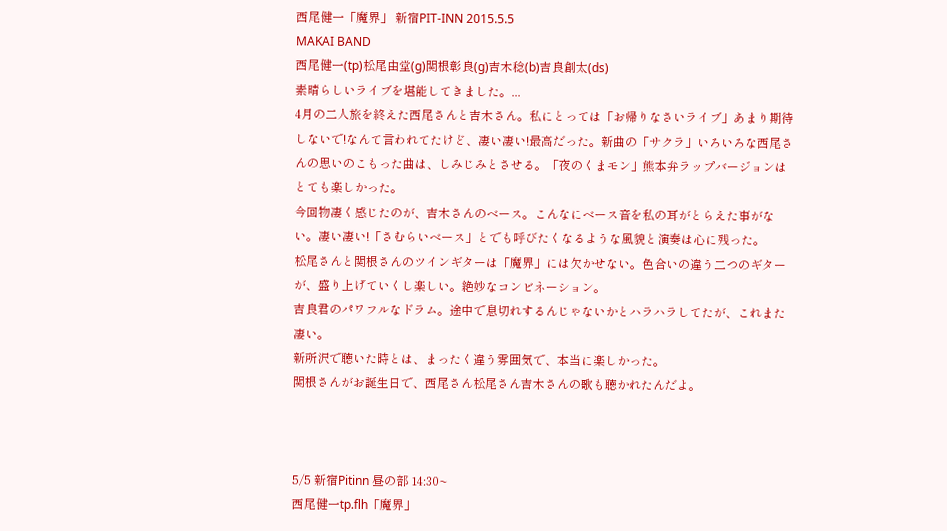西尾健一「魔界」 新宿PIT-INN 2015.5.5
MAKAI BAND
西尾健一(tp)松尾由堂(g)関根彰良(g)吉木稔(b)吉良創太(ds)
素晴らしいライブを堪能してきました。...
4月の二人旅を終えた西尾さんと吉木さん。私にとっては「お帰りなさいライブ」あまり期待しないで!なんて言われてたけど、凄い凄い!最高だった。新曲の「サクラ」いろいろな西尾さんの思いのこもった曲は、しみじみとさせる。「夜のくまモン」熊本弁ラップバージョンはとても楽しかった。
今回物凄く感じたのが、吉木さんのベース。こんなにベース音を私の耳がとらえた事がない。凄い凄い!「さむらいベース」とでも呼びたくなるような風貌と演奏は心に残った。
松尾さんと関根さんのツインギターは「魔界」には欠かせない。色合いの違う二つのギターが、盛り上げていくし楽しい。絶妙なコンビネーション。
吉良君のパワフルなドラム。途中で息切れするんじゃないかとハラハラしてたが、これまた凄い。
新所沢で聴いた時とは、まったく違う雰囲気で、本当に楽しかった。
関根さんがお誕生日で、西尾さん松尾さん吉木さんの歌も聴かれたんだよ。



5/5 新宿Pitinn 昼の部 14:30~
西尾健一tp.flh「魔界」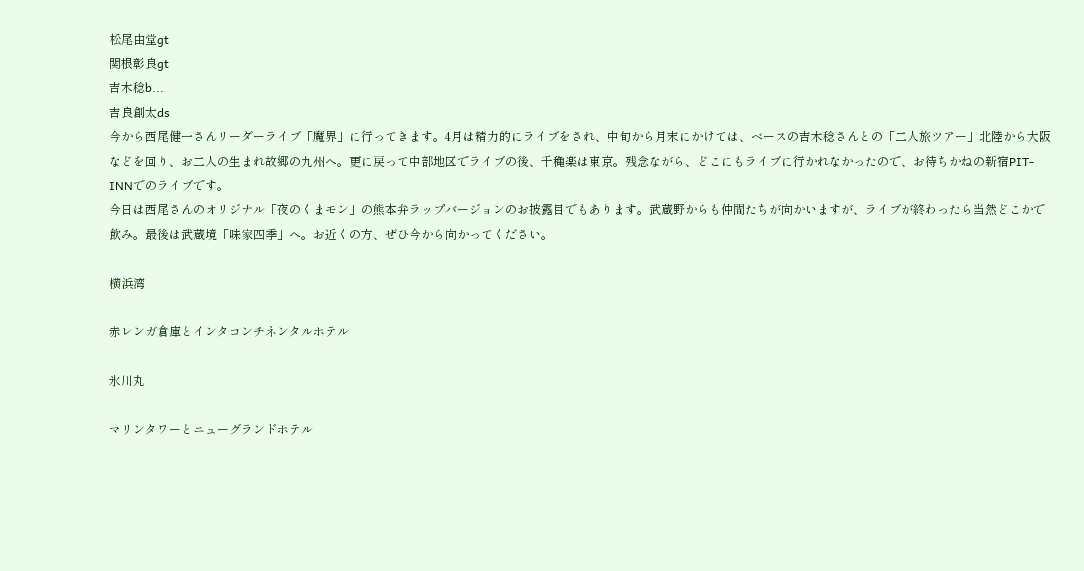松尾由堂gt
関根彰良gt
吉木稔b...
吉良創太ds
今から西尾健一さんリーダーライブ「魔界」に行ってきます。4月は精力的にライブをされ、中旬から月末にかけては、ベースの吉木稔さんとの「二人旅ツアー」北陸から大阪などを回り、お二人の生まれ故郷の九州へ。更に戻って中部地区でライブの後、千穐楽は東京。残念ながら、どこにもライブに行かれなかったので、お待ちかねの新宿PIT-INNでのライブです。
今日は西尾さんのオリジナル「夜のくまモン」の熊本弁ラップバージョンのお披露目でもあります。武蔵野からも仲間たちが向かいますが、ライブが終わったら当然どこかで飲み。最後は武蔵境「味家四季」へ。お近くの方、ぜひ今から向かってください。

横浜湾

赤レンガ倉庫とインタコンチネンタルホテル

氷川丸

マリンタワーとニューグランドホテル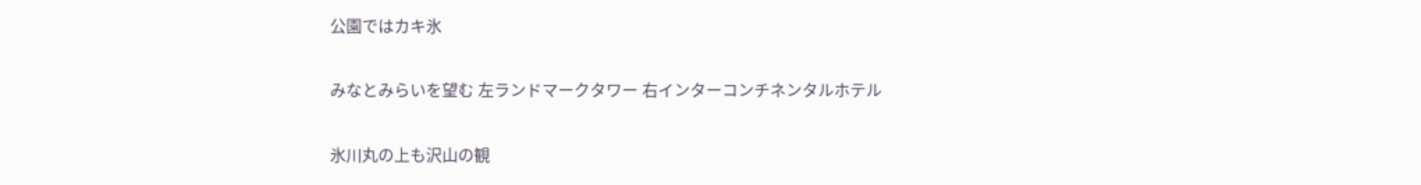公園ではカキ氷

みなとみらいを望む 左ランドマークタワー 右インターコンチネンタルホテル

氷川丸の上も沢山の観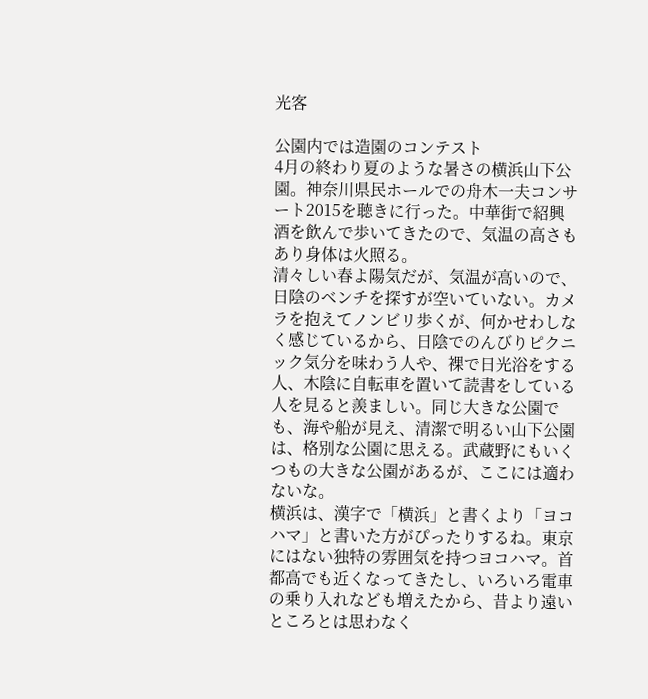光客

公園内では造園のコンテスト
4月の終わり夏のような暑さの横浜山下公園。神奈川県民ホールでの舟木一夫コンサート2015を聴きに行った。中華街で紹興酒を飲んで歩いてきたので、気温の高さもあり身体は火照る。
清々しい春よ陽気だが、気温が高いので、日陰のベンチを探すが空いていない。カメラを抱えてノンビリ歩くが、何かせわしなく感じているから、日陰でのんびりピクニック気分を味わう人や、裸で日光浴をする人、木陰に自転車を置いて読書をしている人を見ると羨ましい。同じ大きな公園でも、海や船が見え、清潔で明るい山下公園は、格別な公園に思える。武蔵野にもいくつもの大きな公園があるが、ここには適わないな。
横浜は、漢字で「横浜」と書くより「ヨコハマ」と書いた方がぴったりするね。東京にはない独特の雰囲気を持つヨコハマ。首都高でも近くなってきたし、いろいろ電車の乗り入れなども増えたから、昔より遠いところとは思わなく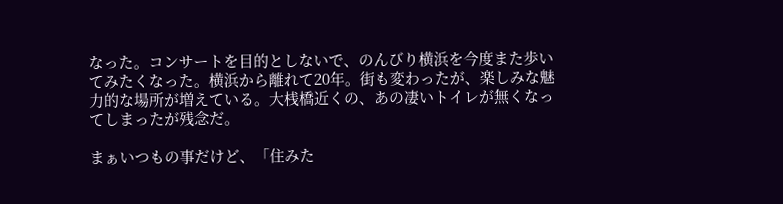なった。コンサートを目的としないで、のんびり横浜を今度また歩いてみたくなった。横浜から離れて20年。街も変わったが、楽しみな魅力的な場所が増えている。大桟橋近くの、あの凄いトイレが無くなってしまったが残念だ。

まぁいつもの事だけど、「住みた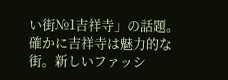い街№1吉祥寺」の話題。確かに吉祥寺は魅力的な街。新しいファッシ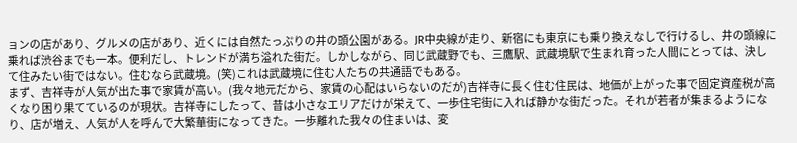ョンの店があり、グルメの店があり、近くには自然たっぷりの井の頭公園がある。JR中央線が走り、新宿にも東京にも乗り換えなしで行けるし、井の頭線に乗れば渋谷までも一本。便利だし、トレンドが満ち溢れた街だ。しかしながら、同じ武蔵野でも、三鷹駅、武蔵境駅で生まれ育った人間にとっては、決して住みたい街ではない。住むなら武蔵境。(笑)これは武蔵境に住む人たちの共通語でもある。
まず、吉祥寺が人気が出た事で家賃が高い。(我々地元だから、家賃の心配はいらないのだが)吉祥寺に長く住む住民は、地価が上がった事で固定資産税が高くなり困り果てているのが現状。吉祥寺にしたって、昔は小さなエリアだけが栄えて、一歩住宅街に入れば静かな街だった。それが若者が集まるようになり、店が増え、人気が人を呼んで大繁華街になってきた。一歩離れた我々の住まいは、変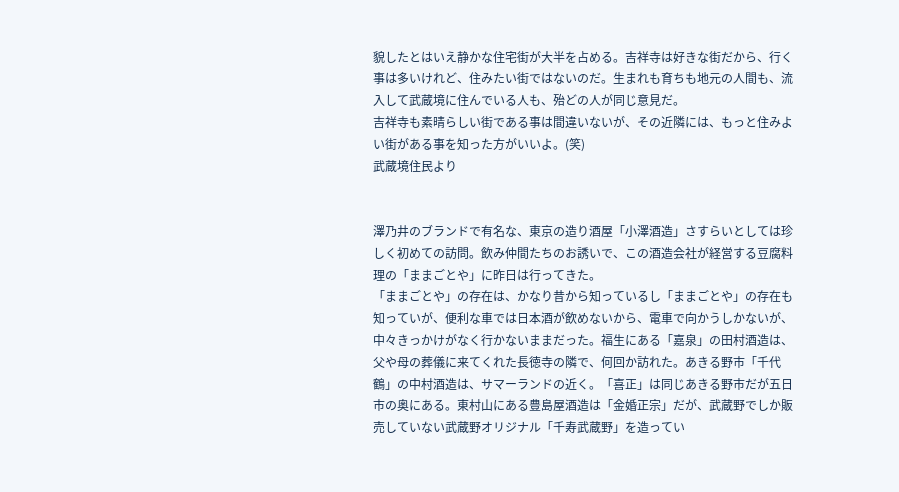貌したとはいえ静かな住宅街が大半を占める。吉祥寺は好きな街だから、行く事は多いけれど、住みたい街ではないのだ。生まれも育ちも地元の人間も、流入して武蔵境に住んでいる人も、殆どの人が同じ意見だ。
吉祥寺も素晴らしい街である事は間違いないが、その近隣には、もっと住みよい街がある事を知った方がいいよ。(笑)
武蔵境住民より


澤乃井のブランドで有名な、東京の造り酒屋「小澤酒造」さすらいとしては珍しく初めての訪問。飲み仲間たちのお誘いで、この酒造会社が経営する豆腐料理の「ままごとや」に昨日は行ってきた。
「ままごとや」の存在は、かなり昔から知っているし「ままごとや」の存在も知っていが、便利な車では日本酒が飲めないから、電車で向かうしかないが、中々きっかけがなく行かないままだった。福生にある「嘉泉」の田村酒造は、父や母の葬儀に来てくれた長徳寺の隣で、何回か訪れた。あきる野市「千代鶴」の中村酒造は、サマーランドの近く。「喜正」は同じあきる野市だが五日市の奥にある。東村山にある豊島屋酒造は「金婚正宗」だが、武蔵野でしか販売していない武蔵野オリジナル「千寿武蔵野」を造ってい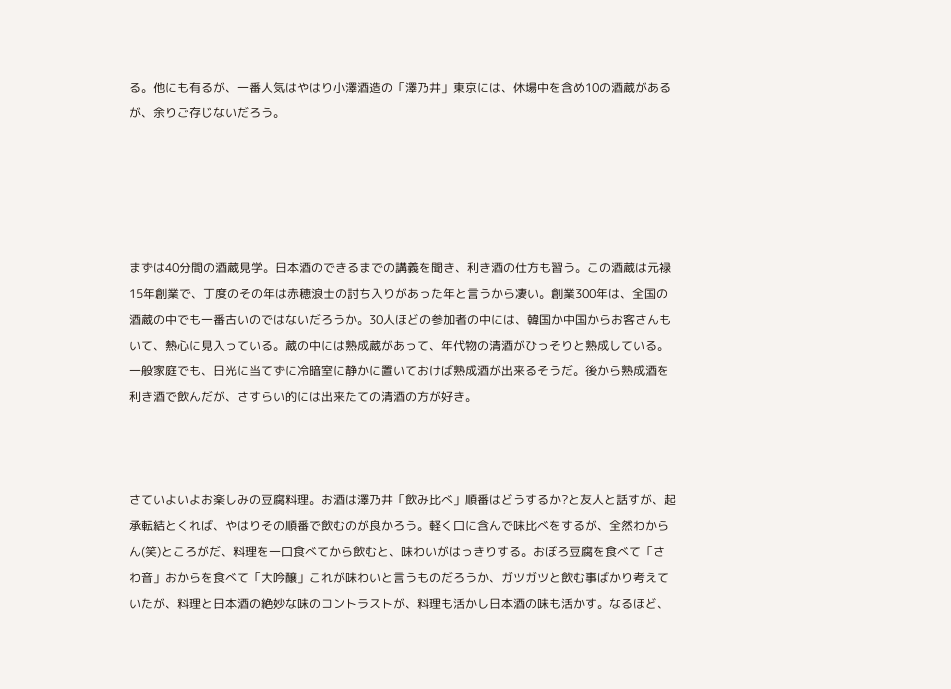る。他にも有るが、一番人気はやはり小澤酒造の「澤乃井」東京には、休場中を含め10の酒蔵があるが、余りご存じないだろう。





まずは40分間の酒蔵見学。日本酒のできるまでの講義を聞き、利き酒の仕方も習う。この酒蔵は元禄15年創業で、丁度のその年は赤穂浪士の討ち入りがあった年と言うから凄い。創業300年は、全国の酒蔵の中でも一番古いのではないだろうか。30人ほどの参加者の中には、韓国か中国からお客さんもいて、熱心に見入っている。蔵の中には熟成蔵があって、年代物の清酒がひっそりと熟成している。一般家庭でも、日光に当てずに冷暗室に静かに置いておけば熟成酒が出来るそうだ。後から熟成酒を利き酒で飲んだが、さすらい的には出来たての清酒の方が好き。



さていよいよお楽しみの豆腐料理。お酒は澤乃井「飲み比べ」順番はどうするか?と友人と話すが、起承転結とくれば、やはりその順番で飲むのが良かろう。軽く口に含んで味比べをするが、全然わからん(笑)ところがだ、料理を一口食べてから飲むと、味わいがはっきりする。おぼろ豆腐を食べて「さわ音」おからを食べて「大吟醸」これが味わいと言うものだろうか、ガツガツと飲む事ばかり考えていたが、料理と日本酒の絶妙な味のコントラストが、料理も活かし日本酒の味も活かす。なるほど、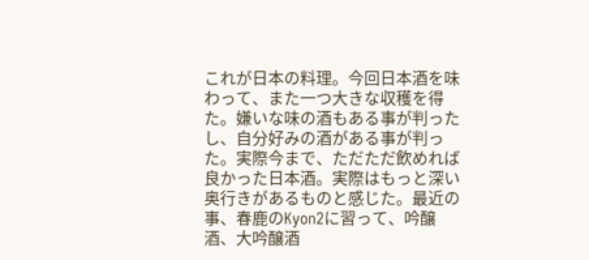これが日本の料理。今回日本酒を味わって、また一つ大きな収穫を得た。嫌いな味の酒もある事が判ったし、自分好みの酒がある事が判った。実際今まで、ただただ飲めれば良かった日本酒。実際はもっと深い奥行きがあるものと感じた。最近の事、春鹿のKyon2に習って、吟醸酒、大吟醸酒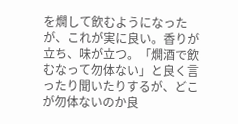を燗して飲むようになったが、これが実に良い。香りが立ち、味が立つ。「燗酒で飲むなって勿体ない」と良く言ったり聞いたりするが、どこが勿体ないのか良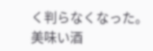く判らなくなった。美味い酒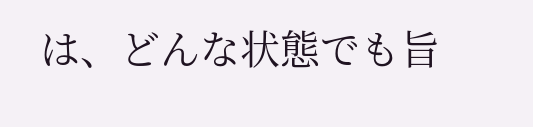は、どんな状態でも旨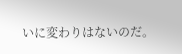いに変わりはないのだ。